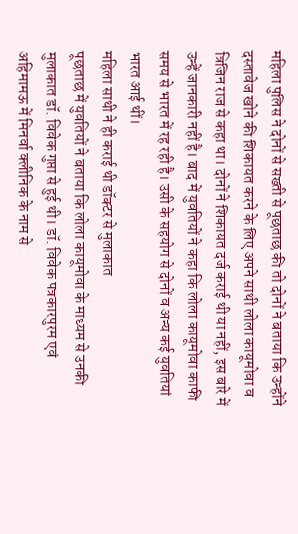महिला पुलिस ने दोनों से सख्ती से पूछताछ की तो दोनों ने बताया कि उन्होंने दस्तावेज खोने की शिकायत करने के लिए अपने साथी लोला कायूमोवा व त्रिजिन राज से कहा था। दोनों ने शिकायत दर्ज कराई थी या नहीं, इस बारे में उन्हें जानकारी नहीं है। बाद में युवतियों ने कहा कि लोला कायूमोवा काफी समय से भारत में रह रही है। उसी के सहयोग से दोनों व अन्य कई युवतियां भारत आई थीं।
महिला साथी ने ही कराई थी डॉक्टर से मुलाकात
पूछताछ में युवतियों ने बताया कि लोला कायूमोवा के माध्यम से उनकी मुलाकात डॉ. विवेक गुप्ता से हुई थी। डॉ. विवेक पत्रकारपुरम एवं अहिमामऊ में मिनर्वा क्लीनिक के नाम से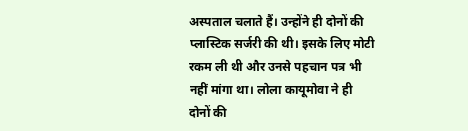अस्पताल चलाते हैं। उन्होंने ही दोनों की प्लास्टिक सर्जरी की थी। इसके लिए मोटी रकम ली थी और उनसे पहचान पत्र भी नहीं मांगा था। लोला कायूमोवा ने ही दोनों की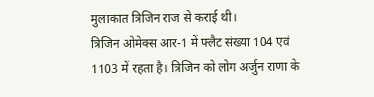मुलाकात त्रिजिन राज से कराई थी।
त्रिजिन ओमेक्स आर-1 में फ्लैट संख्या 104 एवं 1103 में रहता है। त्रिजिन को लोग अर्जुन राणा के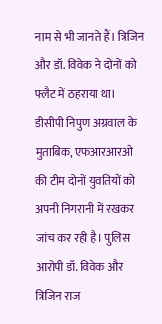नाम से भी जानते हैं। त्रिजिन और डॉ. विवेक ने दोनों को फ्लैट में ठहराया था। डीसीपी निपुण अग्रवाल के मुताबिक, एफआरआरओ की टीम दोनों युवतियों को अपनी निगरानी में रखकर जांच कर रही है। पुलिस आरोपी डॉ. विवेक और त्रिजिन राज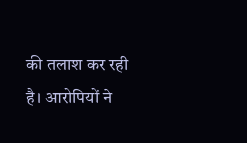की तलाश कर रही है। आरोपियों ने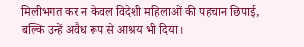मिलीभगत कर न केवल विदेशी महिलाओं की पहचान छिपाई, बल्कि उन्हें अवैध रूप से आश्रय भी दिया।